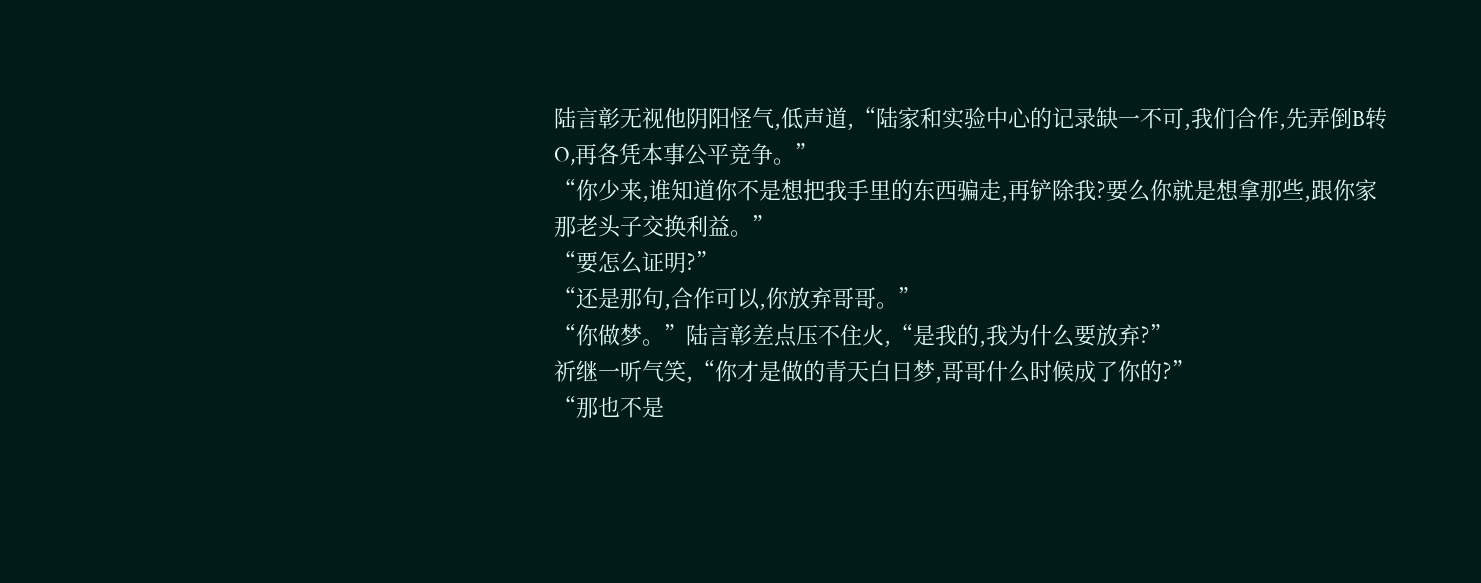陆言彰无视他阴阳怪气,低声道,“陆家和实验中心的记录缺一不可,我们合作,先弄倒B转O,再各凭本事公平竞争。”
“你少来,谁知道你不是想把我手里的东西骗走,再铲除我?要么你就是想拿那些,跟你家那老头子交换利益。”
“要怎么证明?”
“还是那句,合作可以,你放弃哥哥。”
“你做梦。”陆言彰差点压不住火,“是我的,我为什么要放弃?”
祈继一听气笑,“你才是做的青天白日梦,哥哥什么时候成了你的?”
“那也不是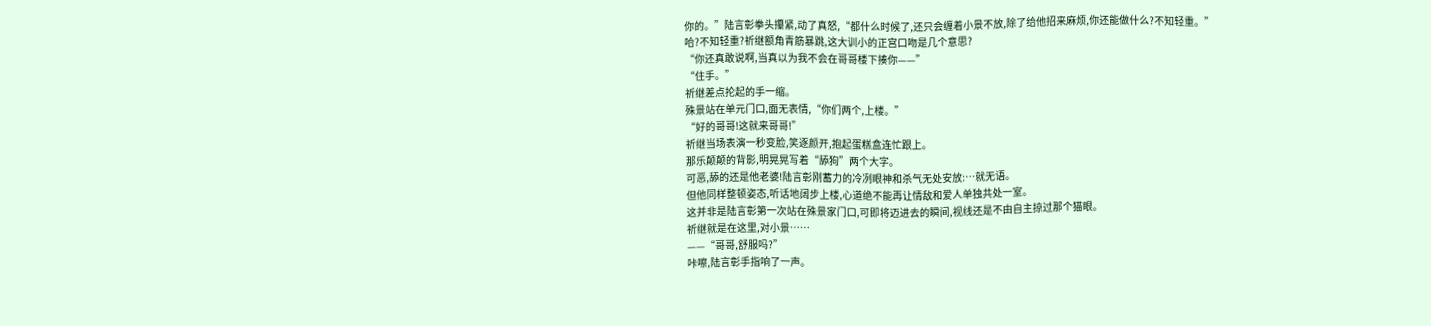你的。”陆言彰拳头攥紧,动了真怒,“都什么时候了,还只会缠着小景不放,除了给他招来麻烦,你还能做什么?不知轻重。”
哈?不知轻重?祈继额角青筋暴跳,这大训小的正宫口吻是几个意思?
“你还真敢说啊,当真以为我不会在哥哥楼下揍你——”
“住手。”
祈继差点抡起的手一缩。
殊景站在单元门口,面无表情,“你们两个,上楼。”
“好的哥哥!这就来哥哥!”
祈继当场表演一秒变脸,笑逐颜开,抱起蛋糕盒连忙跟上。
那乐颠颠的背影,明晃晃写着“舔狗”两个大字。
可恶,舔的还是他老婆!陆言彰刚蓄力的冷冽眼神和杀气无处安放:…就无语。
但他同样整顿姿态,听话地阔步上楼,心道绝不能再让情敌和爱人单独共处一室。
这并非是陆言彰第一次站在殊景家门口,可即将迈进去的瞬间,视线还是不由自主掠过那个猫眼。
祈继就是在这里,对小景……
——“哥哥,舒服吗?”
咔嚓,陆言彰手指响了一声。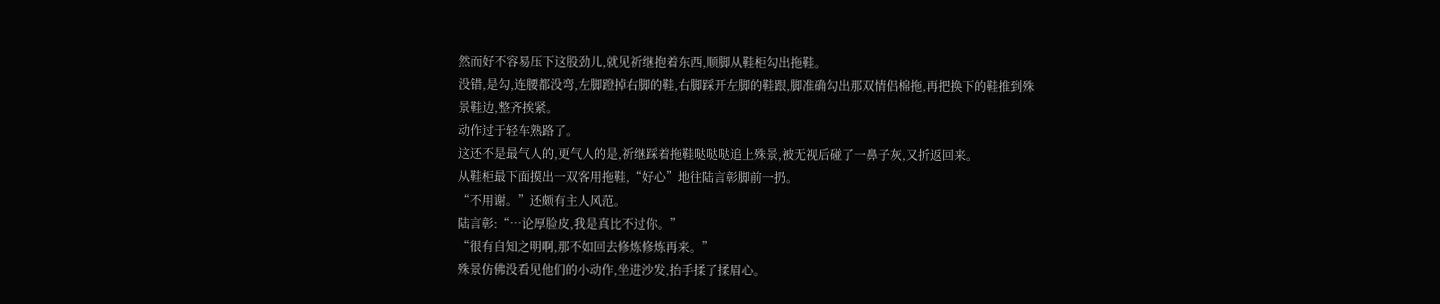然而好不容易压下这股劲儿,就见祈继抱着东西,顺脚从鞋柜勾出拖鞋。
没错,是勾,连腰都没弯,左脚蹬掉右脚的鞋,右脚踩开左脚的鞋跟,脚准确勾出那双情侣棉拖,再把换下的鞋推到殊景鞋边,整齐挨紧。
动作过于轻车熟路了。
这还不是最气人的,更气人的是,祈继踩着拖鞋哒哒哒追上殊景,被无视后碰了一鼻子灰,又折返回来。
从鞋柜最下面摸出一双客用拖鞋,“好心”地往陆言彰脚前一扔。
“不用谢。”还颇有主人风范。
陆言彰:“…论厚脸皮,我是真比不过你。”
“很有自知之明啊,那不如回去修炼修炼再来。”
殊景仿佛没看见他们的小动作,坐进沙发,抬手揉了揉眉心。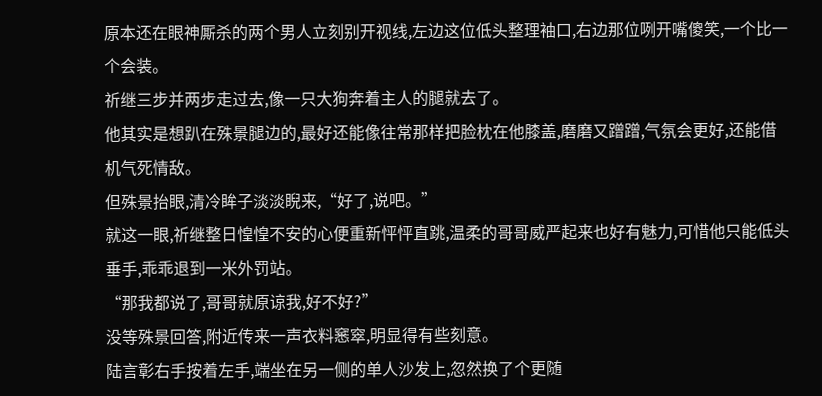原本还在眼神厮杀的两个男人立刻别开视线,左边这位低头整理袖口,右边那位咧开嘴傻笑,一个比一个会装。
祈继三步并两步走过去,像一只大狗奔着主人的腿就去了。
他其实是想趴在殊景腿边的,最好还能像往常那样把脸枕在他膝盖,磨磨又蹭蹭,气氛会更好,还能借机气死情敌。
但殊景抬眼,清冷眸子淡淡睨来,“好了,说吧。”
就这一眼,祈继整日惶惶不安的心便重新怦怦直跳,温柔的哥哥威严起来也好有魅力,可惜他只能低头垂手,乖乖退到一米外罚站。
“那我都说了,哥哥就原谅我,好不好?”
没等殊景回答,附近传来一声衣料窸窣,明显得有些刻意。
陆言彰右手按着左手,端坐在另一侧的单人沙发上,忽然换了个更随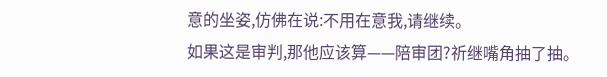意的坐姿,仿佛在说:不用在意我,请继续。
如果这是审判,那他应该算——陪审团?祈继嘴角抽了抽。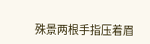殊景两根手指压着眉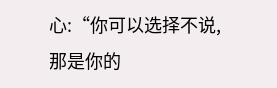心:“你可以选择不说,那是你的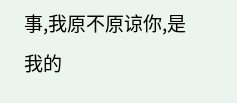事,我原不原谅你,是我的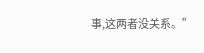事,这两者没关系。”